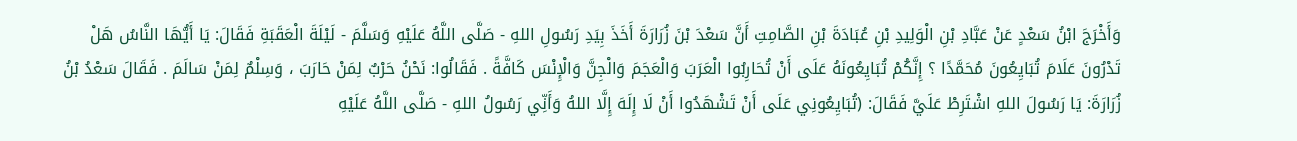وَأَخْرَجَ ابْنُ سَعْدٍ عَنْ عَبَّادِ بْنِ الْوَلِيدِ بْنِ عُبَادَةَ بْنِ الصَّامِتِ أَنَّ سَعْدَ بْنَ زُرَارَةَ أَخَذَ بِيَدِ رَسُولِ اللهِ - صَلَّى اللَّهُ عَلَيْهِ وَسَلَّمَ - لَيْلَةَ الْعَقَبَةِ فَقَالَ: يَا أَيُّهَا النَّاسُ هَلْ تَدْرُونَ عَلَامَ تُبَايِعُونَ مُحَمَّدًا ؟ إِنَّكُمْ تُبَايِعُونَهُ عَلَى أَنْ تُحَارِبُوا الْعَرَبَ وَالْعَجَمَ وَالْجِنَّ وَالْإِنْسَ كَافَّةً . فَقَالُوا: نَحْنُ حَرْبٌ لِمَنْ حَارَبَ ، وَسِلْمٌ لِمَنْ سَالَمَ . فَقَالَ سَعْدُ بْنُ زُرَارَةَ: يَا رَسُولَ اللهِ اشْتَرِطْ عَلَيَّ فَقَالَ: (تُبَايِعُونِي عَلَى أَنْ تَشْهَدُوا أَنْ لَا إِلَهَ إِلَّا اللهُ وَأَنِّي رَسُولُ اللهِ - صَلَّى اللَّهُ عَلَيْهِ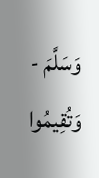وَسَلَّمَ - وَتُقِيمُوا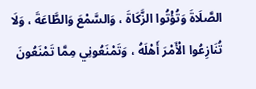الصَّلَاةَ وَتُؤْتُوا الزَّكَاةَ ، وَالسَّمْعَ وَالطَّاعَةَ ، وَلَا تُنَازِعُوا الْأَمْرَ أَهْلَهُ ، وَتَمْنَعُونِي مِمَّا تَمْنَعُونَ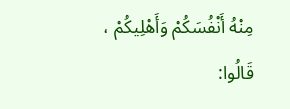مِنْهُ أَنْفُسَكُمْ وَأَهْلِيكُمْ ، قَالُوا: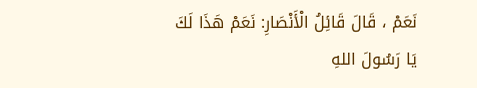نَعَمْ ، قَالَ قَائِلُ الْأَنْصَارِ: نَعَمْ هَذَا لَكَ يَا رَسُولَ اللهِ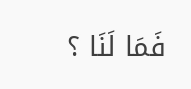فَمَا لَنَا ؟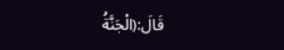قَالَ:(الْجَنَّةُ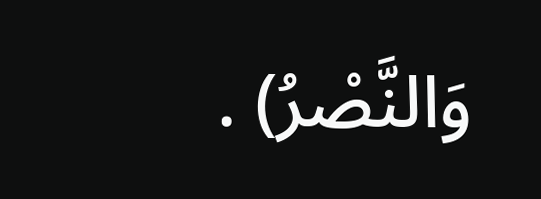وَالنَّصْرُ) .